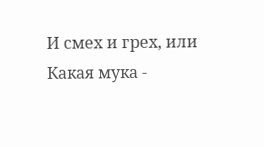И смех и грех, или Какая мука -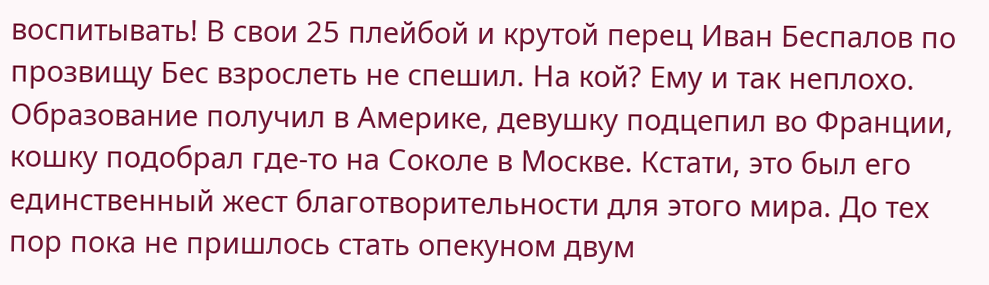воспитывать! В свои 25 плейбой и крутой перец Иван Беспалов по прозвищу Бес взрослеть не спешил. На кой? Ему и так неплохо. Образование получил в Америке, девушку подцепил во Франции, кошку подобрал где-то на Соколе в Москве. Кстати, это был его единственный жест благотворительности для этого мира. До тех пор пока не пришлось стать опекуном двум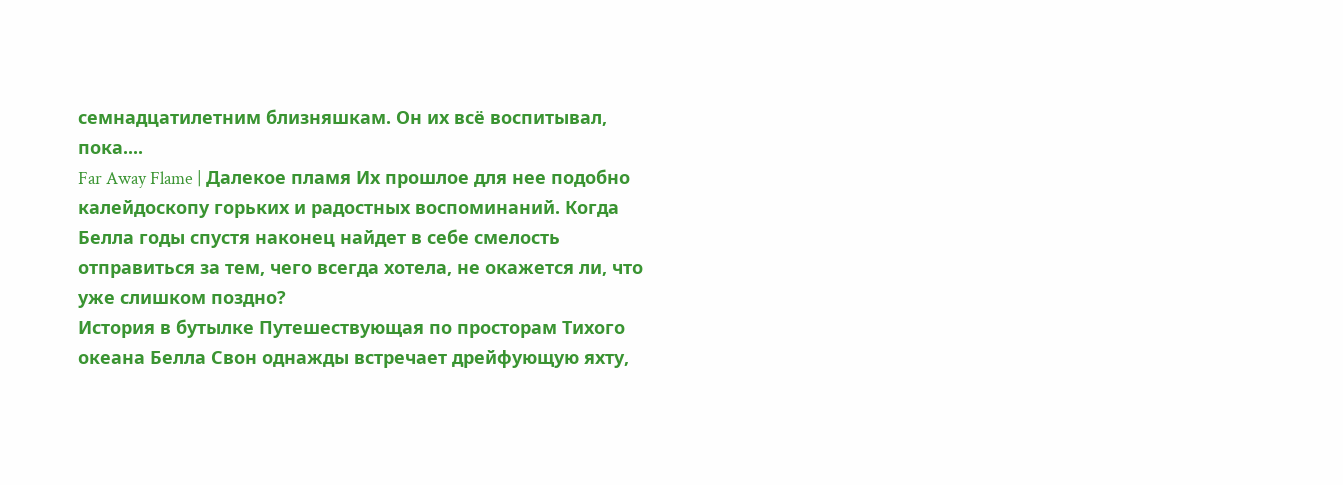семнадцатилетним близняшкам. Он их всё воспитывал, пока....
Far Away Flame | Далекое пламя Их прошлое для нее подобно калейдоскопу горьких и радостных воспоминаний. Когда Белла годы спустя наконец найдет в себе смелость отправиться за тем, чего всегда хотела, не окажется ли, что уже слишком поздно?
История в бутылке Путешествующая по просторам Тихого океана Белла Свон однажды встречает дрейфующую яхту,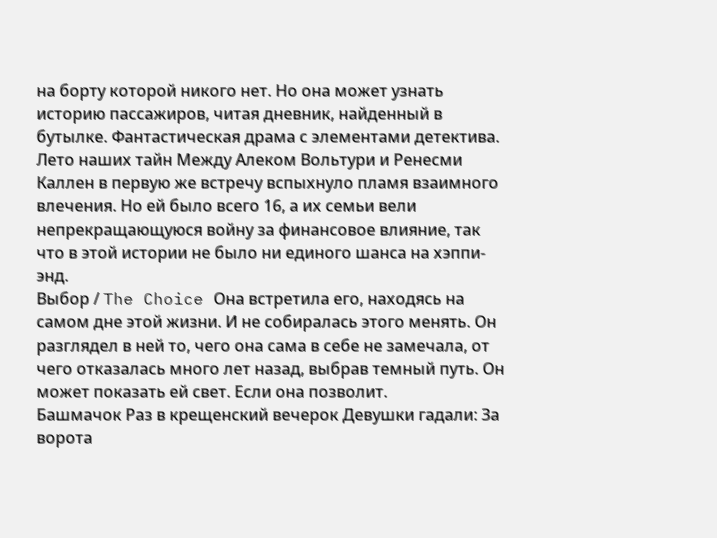на борту которой никого нет. Но она может узнать историю пассажиров, читая дневник, найденный в бутылке. Фантастическая драма с элементами детектива.
Лето наших тайн Между Алеком Вольтури и Ренесми Каллен в первую же встречу вспыхнуло пламя взаимного влечения. Но ей было всего 16, а их семьи вели непрекращающуюся войну за финансовое влияние, так что в этой истории не было ни единого шанса на хэппи-энд.
Выбор / The Choice Она встретила его, находясь на самом дне этой жизни. И не собиралась этого менять. Он разглядел в ней то, чего она сама в себе не замечала, от чего отказалась много лет назад, выбрав темный путь. Он может показать ей свет. Если она позволит.
Башмачок Раз в крещенский вечерок Девушки гадали: За ворота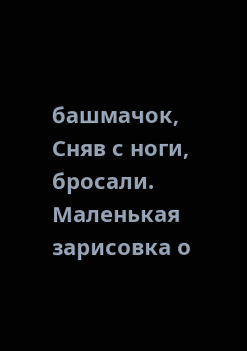башмачок, Сняв с ноги, бросали. Маленькая зарисовка о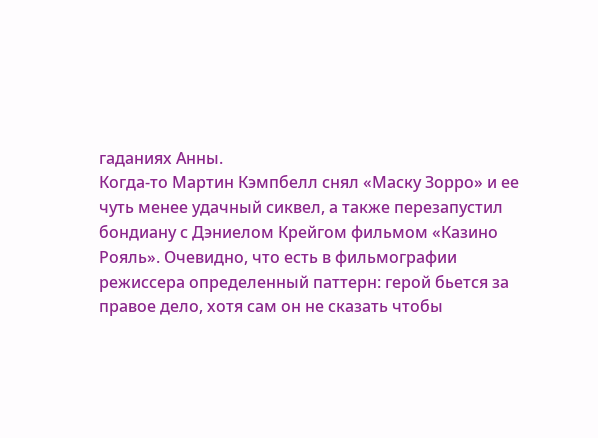гаданиях Анны.
Когда-то Мартин Кэмпбелл снял «Маску Зорро» и ее чуть менее удачный сиквел, а также перезапустил бондиану с Дэниелом Крейгом фильмом «Казино Рояль». Очевидно, что есть в фильмографии режиссера определенный паттерн: герой бьется за правое дело, хотя сам он не сказать чтобы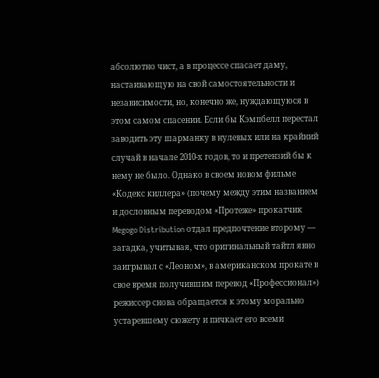абсолютно чист, а в процессе спасает даму, настаивающую на свой самостоятельности и независимости, но, конечно же, нуждающуюся в этом самом спасении. Если бы Кэмпбелл перестал заводить эту шарманку в нулевых или на крайний случай в начале 2010-х годов, то и претензий бы к нему не было. Однако в своем новом фильме «Кодекс киллера» (почему между этим названием и дословным переводом «Протеже» прокатчик Megogo Distribution отдал предпочтение второму — загадка, учитывая, что оригинальный тайтл явно заигрывал с «Леоном», в американском прокате в свое время получившим перевод «Профессионал») режиссер снова обращается к этому морально устаревшему сюжету и пичкает его всеми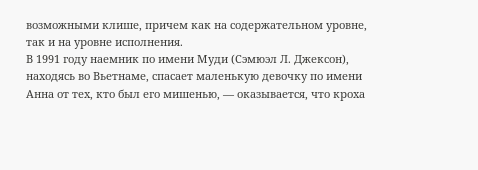возможными клише, причем как на содержательном уровне, так и на уровне исполнения.
В 1991 году наемник по имени Муди (Сэмюэл Л. Джексон), находясь во Вьетнаме, спасает маленькую девочку по имени Анна от тех, кто был его мишенью, — оказывается, что кроха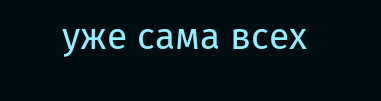уже сама всех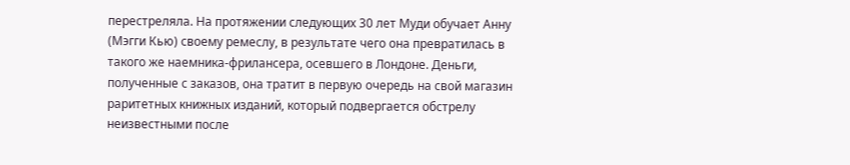перестреляла. На протяжении следующих 30 лет Муди обучает Анну (Мэгги Кью) своему ремеслу, в результате чего она превратилась в такого же наемника-фрилансера, осевшего в Лондоне. Деньги, полученные с заказов, она тратит в первую очередь на свой магазин раритетных книжных изданий, который подвергается обстрелу неизвестными после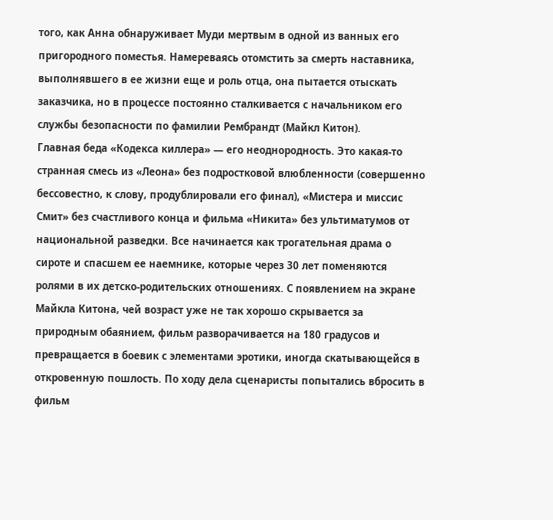того, как Анна обнаруживает Муди мертвым в одной из ванных его пригородного поместья. Намереваясь отомстить за смерть наставника, выполнявшего в ее жизни еще и роль отца, она пытается отыскать заказчика, но в процессе постоянно сталкивается с начальником его службы безопасности по фамилии Рембрандт (Майкл Китон).
Главная беда «Кодекса киллера» — его неоднородность. Это какая-то странная смесь из «Леона» без подростковой влюбленности (совершенно бессовестно, к слову, продублировали его финал), «Мистера и миссис Смит» без счастливого конца и фильма «Никита» без ультиматумов от национальной разведки. Все начинается как трогательная драма о сироте и спасшем ее наемнике, которые через 30 лет поменяются ролями в их детско-родительских отношениях. С появлением на экране Майкла Китона, чей возраст уже не так хорошо скрывается за природным обаянием, фильм разворачивается на 180 градусов и превращается в боевик с элементами эротики, иногда скатывающейся в откровенную пошлость. По ходу дела сценаристы попытались вбросить в фильм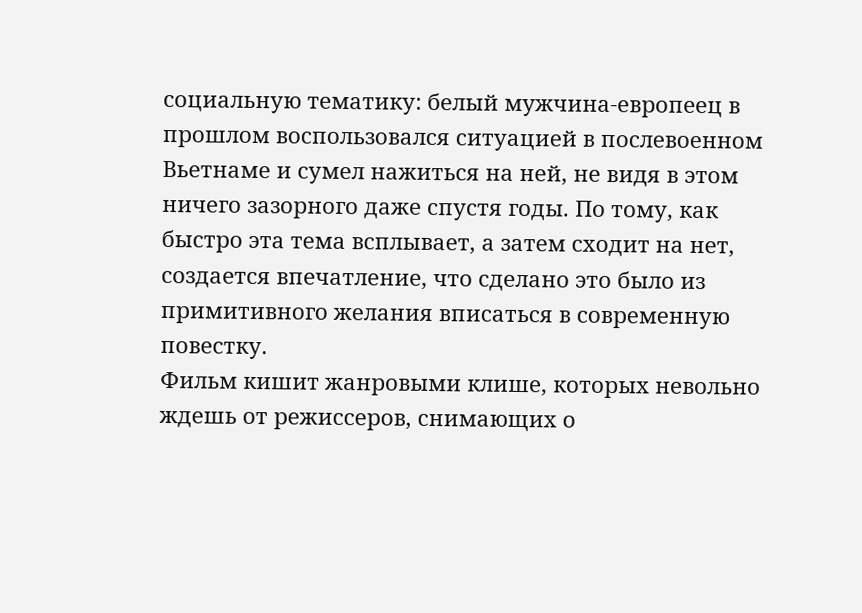социальную тематику: белый мужчина-европеец в прошлом воспользовался ситуацией в послевоенном Вьетнаме и сумел нажиться на ней, не видя в этом ничего зазорного даже спустя годы. По тому, как быстро эта тема всплывает, а затем сходит на нет, создается впечатление, что сделано это было из примитивного желания вписаться в современную повестку.
Фильм кишит жанровыми клише, которых невольно ждешь от режиссеров, снимающих о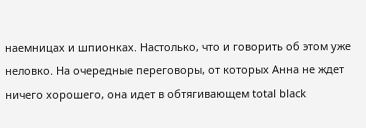наемницах и шпионках. Настолько, что и говорить об этом уже неловко. На очередные переговоры, от которых Анна не ждет ничего хорошего, она идет в обтягивающем total black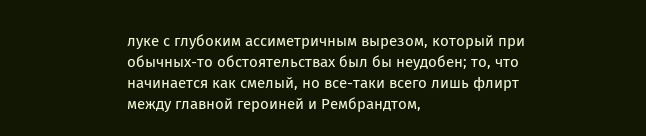луке с глубоким ассиметричным вырезом, который при обычных-то обстоятельствах был бы неудобен; то, что начинается как смелый, но все-таки всего лишь флирт между главной героиней и Рембрандтом,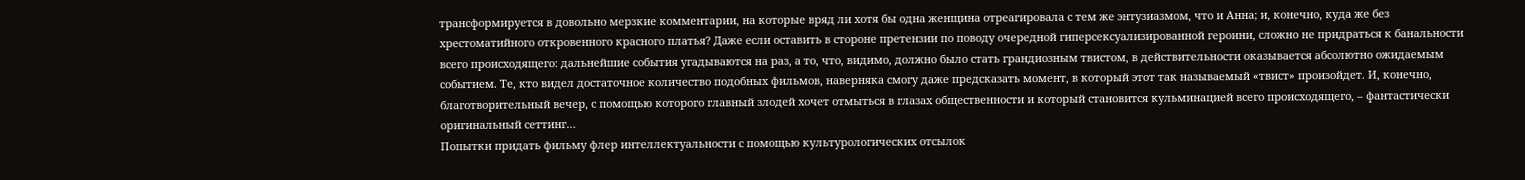трансформируется в довольно мерзкие комментарии, на которые вряд ли хотя бы одна женщина отреагировала с тем же энтузиазмом, что и Анна; и, конечно, куда же без хрестоматийного откровенного красного платья? Даже если оставить в стороне претензии по поводу очередной гиперсексуализированной героини, сложно не придраться к банальности всего происходящего: дальнейшие события угадываются на раз, а то, что, видимо, должно было стать грандиозным твистом, в действительности оказывается абсолютно ожидаемым событием. Те, кто видел достаточное количество подобных фильмов, наверняка смогу даже предсказать момент, в который этот так называемый «твист» произойдет. И, конечно, благотворительный вечер, с помощью которого главный злодей хочет отмыться в глазах общественности и который становится кульминацией всего происходящего, – фантастически оригинальный сеттинг…
Попытки придать фильму флер интеллектуальности с помощью культурологических отсылок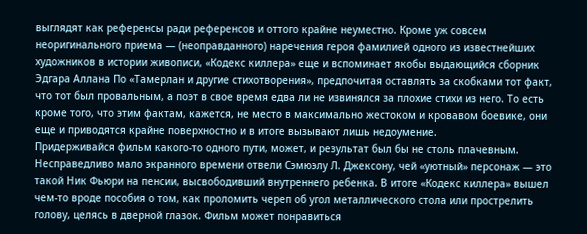выглядят как референсы ради референсов и оттого крайне неуместно. Кроме уж совсем неоригинального приема — (неоправданного) наречения героя фамилией одного из известнейших художников в истории живописи, «Кодекс киллера» еще и вспоминает якобы выдающийся сборник Эдгара Аллана По «Тамерлан и другие стихотворения», предпочитая оставлять за скобками тот факт, что тот был провальным, а поэт в свое время едва ли не извинялся за плохие стихи из него. То есть кроме того, что этим фактам, кажется, не место в максимально жестоком и кровавом боевике, они еще и приводятся крайне поверхностно и в итоге вызывают лишь недоумение.
Придерживайся фильм какого-то одного пути, может, и результат был бы не столь плачевным. Несправедливо мало экранного времени отвели Сэмюэлу Л. Джексону, чей «уютный» персонаж — это такой Ник Фьюри на пенсии, высвободивший внутреннего ребенка. В итоге «Кодекс киллера» вышел чем-то вроде пособия о том, как проломить череп об угол металлического стола или прострелить голову, целясь в дверной глазок. Фильм может понравиться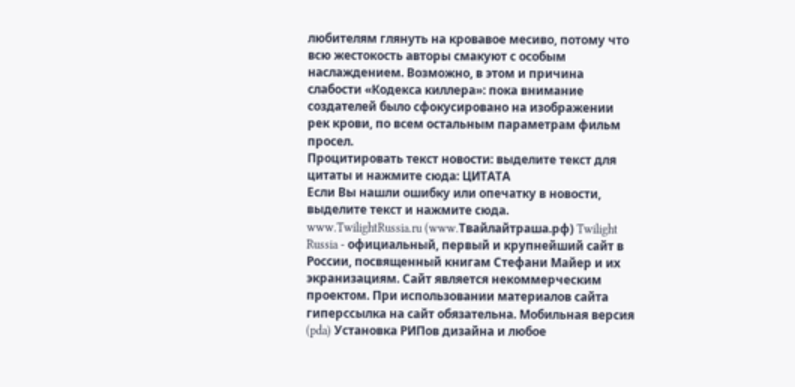любителям глянуть на кровавое месиво, потому что всю жестокость авторы смакуют с особым наслаждением. Возможно, в этом и причина слабости «Кодекса киллера»: пока внимание создателей было сфокусировано на изображении рек крови, по всем остальным параметрам фильм просел.
Процитировать текст новости: выделите текст для цитаты и нажмите сюда: ЦИТАТА
Если Вы нашли ошибку или опечатку в новости, выделите текст и нажмите сюда.
www.TwilightRussia.ru (www.Твайлайтраша.рф) Twilight Russia - официальный, первый и крупнейший сайт в России, посвященный книгам Стефани Майер и их экранизациям. Сайт является некоммерческим проектом. При использовании материалов сайта гиперссылка на сайт обязательна. Мобильная версия (pda) Установка РИПов дизайна и любое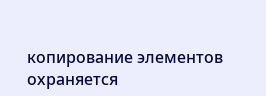копирование элементов охраняется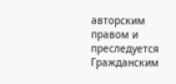авторским правом и преследуется Гражданским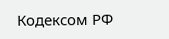Кодексом РФ